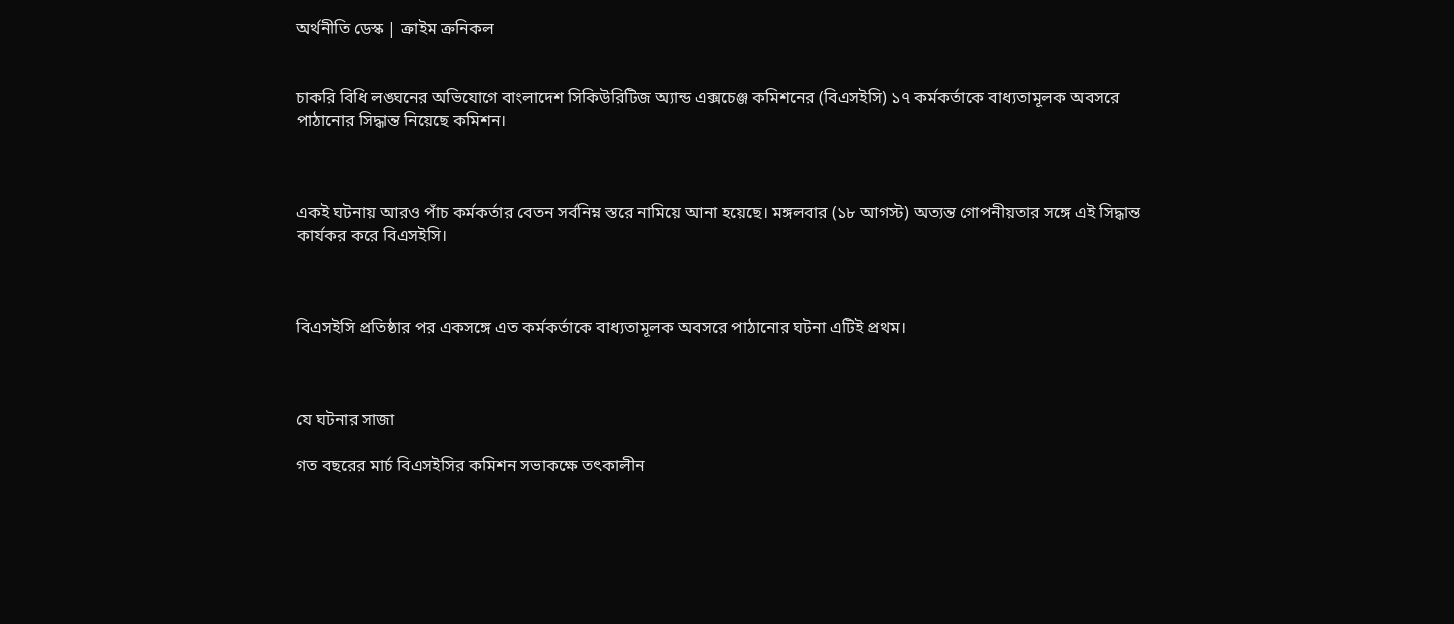অর্থনীতি ডেস্ক | ক্রাইম ক্রনিকল


চাকরি বিধি লঙ্ঘনের অভিযোগে বাংলাদেশ সিকিউরিটিজ অ্যান্ড এক্সচেঞ্জ কমিশনের (বিএসইসি) ১৭ কর্মকর্তাকে বাধ্যতামূলক অবসরে পাঠানোর সিদ্ধান্ত নিয়েছে কমিশন।



একই ঘটনায় আরও পাঁচ কর্মকর্তার বেতন সর্বনিম্ন স্তরে নামিয়ে আনা হয়েছে। মঙ্গলবার (১৮ আগস্ট) অত্যন্ত গোপনীয়তার সঙ্গে এই সিদ্ধান্ত কার্যকর করে বিএসইসি।



বিএসইসি প্রতিষ্ঠার পর একসঙ্গে এত কর্মকর্তাকে বাধ্যতামূলক অবসরে পাঠানোর ঘটনা এটিই প্রথম।



যে ঘটনার সাজা

গত বছরের মার্চ বিএসইসির কমিশন সভাকক্ষে তৎকালীন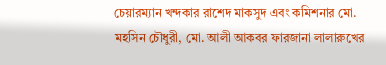চেয়ারম্যান খন্দকার রাশেদ মাকসুদ এবং কমিশনার মো. মহসিন চৌধুরী, মো. আলী আকবর ফারজানা লালারুখের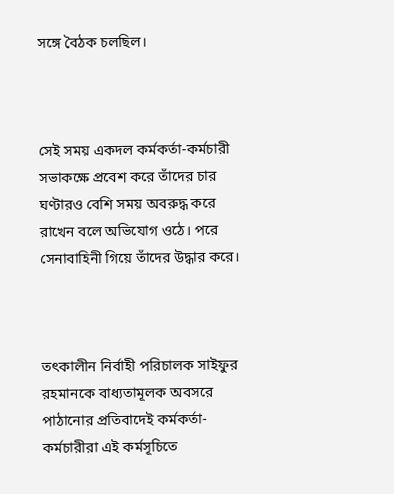সঙ্গে বৈঠক চলছিল।



সেই সময় একদল কর্মকর্তা-কর্মচারী সভাকক্ষে প্রবেশ করে তাঁদের চার ঘণ্টারও বেশি সময় অবরুদ্ধ করে রাখেন বলে অভিযোগ ওঠে। পরে সেনাবাহিনী গিয়ে তাঁদের উদ্ধার করে।



তৎকালীন নির্বাহী পরিচালক সাইফুর রহমানকে বাধ্যতামূলক অবসরে পাঠানোর প্রতিবাদেই কর্মকর্তা-কর্মচারীরা এই কর্মসূচিতে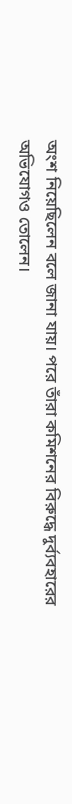অংশ নিয়েছিলেন বলে জানা যায়। পরে তাঁরা কমিশনের বিরুদ্ধে দুর্ব্যবহারের অভিযোগও তোলেন।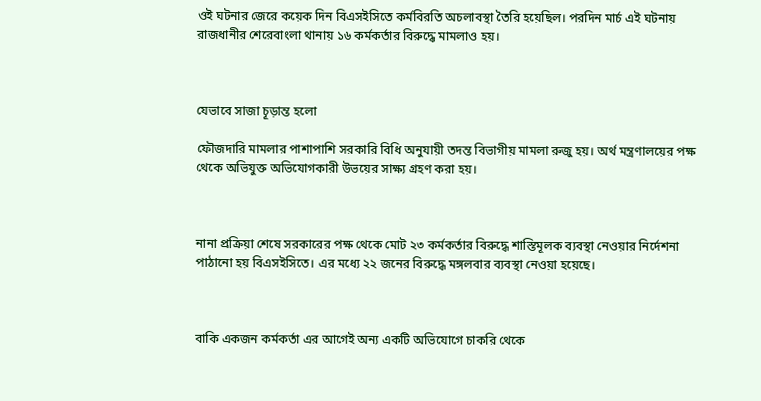ওই ঘটনার জেরে কয়েক দিন বিএসইসিতে কর্মবিরতি অচলাবস্থা তৈরি হয়েছিল। পরদিন মার্চ এই ঘটনায় রাজধানীর শেরেবাংলা থানায় ১৬ কর্মকর্তার বিরুদ্ধে মামলাও হয়।



যেভাবে সাজা চূড়ান্ত হলো

ফৌজদারি মামলার পাশাপাশি সরকারি বিধি অনুযায়ী তদন্ত বিভাগীয় মামলা রুজু হয়। অর্থ মন্ত্রণালয়ের পক্ষ থেকে অভিযুক্ত অভিযোগকারী উভয়ের সাক্ষ্য গ্রহণ করা হয়।



নানা প্রক্রিয়া শেষে সরকারের পক্ষ থেকে মোট ২৩ কর্মকর্তার বিরুদ্ধে শাস্তিমূলক ব্যবস্থা নেওয়ার নির্দেশনা পাঠানো হয় বিএসইসিতে। এর মধ্যে ২২ জনের বিরুদ্ধে মঙ্গলবার ব্যবস্থা নেওয়া হয়েছে।



বাকি একজন কর্মকর্তা এর আগেই অন্য একটি অভিযোগে চাকরি থেকে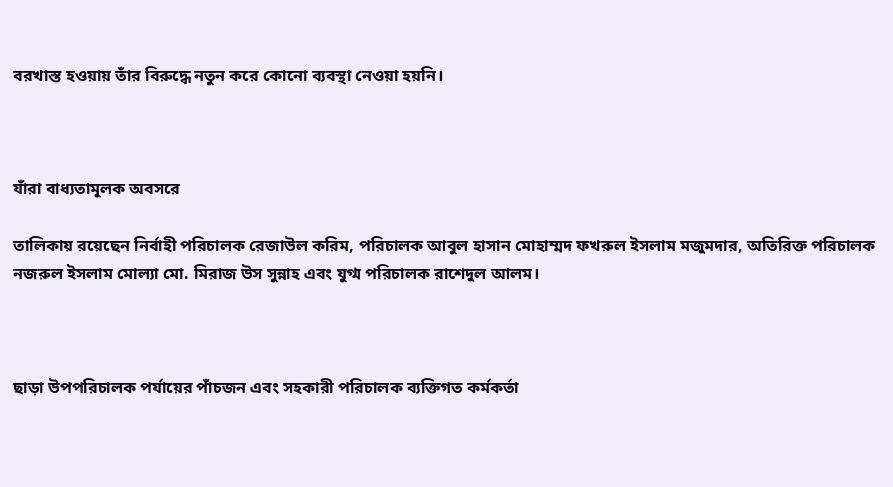বরখাস্ত হওয়ায় তাঁর বিরুদ্ধে নতুন করে কোনো ব্যবস্থা নেওয়া হয়নি।



যাঁরা বাধ্যতামূলক অবসরে

তালিকায় রয়েছেন নির্বাহী পরিচালক রেজাউল করিম, পরিচালক আবুল হাসান মোহাম্মদ ফখরুল ইসলাম মজুমদার, অতিরিক্ত পরিচালক নজরুল ইসলাম মোল্যা মো. মিরাজ উস সুন্নাহ এবং যুগ্ম পরিচালক রাশেদুল আলম।



ছাড়া উপপরিচালক পর্যায়ের পাঁচজন এবং সহকারী পরিচালক ব্যক্তিগত কর্মকর্তা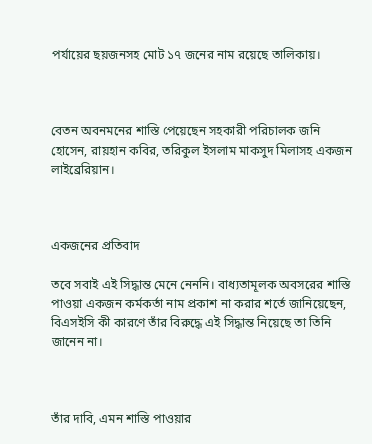পর্যায়ের ছয়জনসহ মোট ১৭ জনের নাম রয়েছে তালিকায়।



বেতন অবনমনের শাস্তি পেয়েছেন সহকারী পরিচালক জনি হোসেন, রায়হান কবির, তরিকুল ইসলাম মাকসুদ মিলাসহ একজন লাইব্রেরিয়ান।



একজনের প্রতিবাদ

তবে সবাই এই সিদ্ধান্ত মেনে নেননি। বাধ্যতামূলক অবসরের শাস্তি পাওয়া একজন কর্মকর্তা নাম প্রকাশ না করার শর্তে জানিয়েছেন, বিএসইসি কী কারণে তাঁর বিরুদ্ধে এই সিদ্ধান্ত নিয়েছে তা তিনি জানেন না।



তাঁর দাবি, এমন শাস্তি পাওয়ার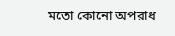মতো কোনো অপরাধ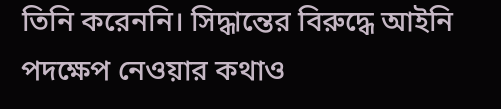তিনি করেননি। সিদ্ধান্তের বিরুদ্ধে আইনি পদক্ষেপ নেওয়ার কথাও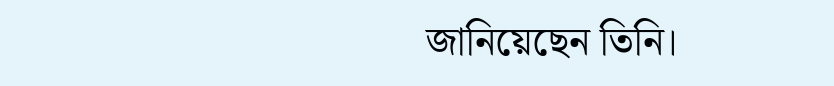জানিয়েছেন তিনি।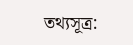তথ্যসূত্র: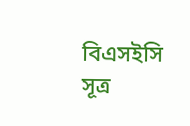বিএসইসি সূত্র